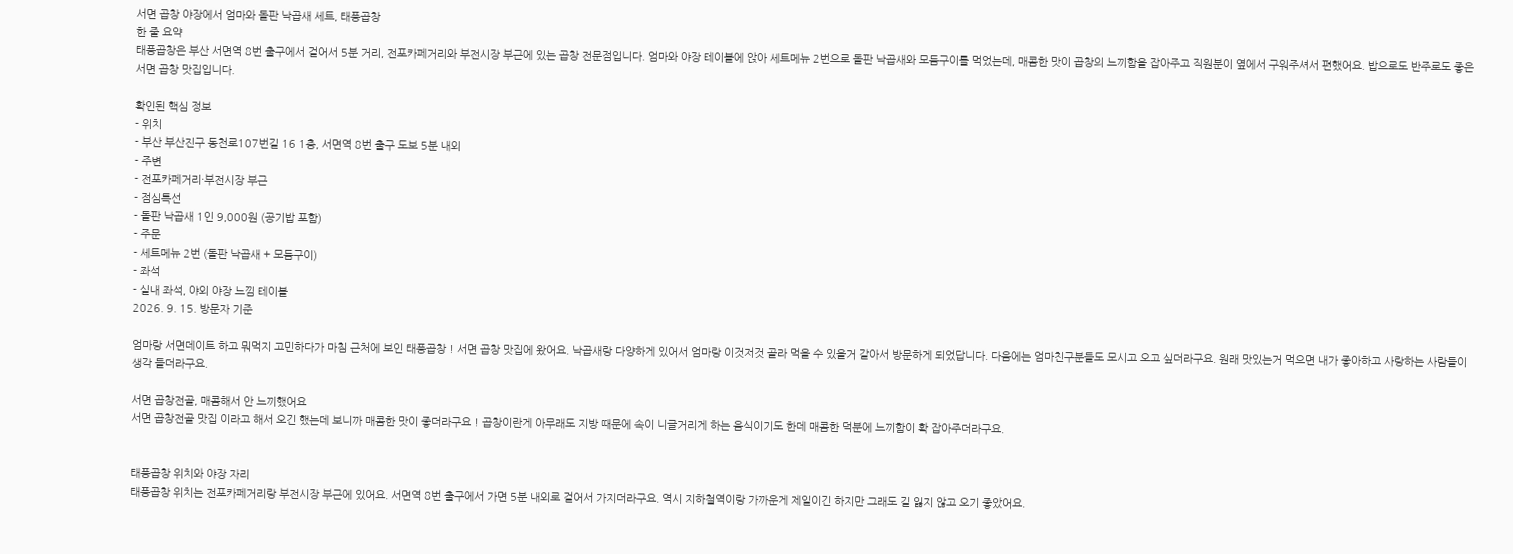서면 곱창 야장에서 엄마와 돌판 낙곱새 세트, 태풍곱창
한 줄 요약
태풍곱창은 부산 서면역 8번 출구에서 걸어서 5분 거리, 전포카페거리와 부전시장 부근에 있는 곱창 전문점입니다. 엄마와 야장 테이블에 앉아 세트메뉴 2번으로 돌판 낙곱새와 모듬구이를 먹었는데, 매콤한 맛이 곱창의 느끼함을 잡아주고 직원분이 옆에서 구워주셔서 편했어요. 밥으로도 반주로도 좋은 서면 곱창 맛집입니다.

확인된 핵심 정보
- 위치
- 부산 부산진구 동천로107번길 16 1층, 서면역 8번 출구 도보 5분 내외
- 주변
- 전포카페거리·부전시장 부근
- 점심특선
- 돌판 낙곱새 1인 9,000원 (공기밥 포함)
- 주문
- 세트메뉴 2번 (돌판 낙곱새 + 모듬구이)
- 좌석
- 실내 좌석, 야외 야장 느낌 테이블
2026. 9. 15. 방문자 기준

엄마랑 서면데이트 하고 뭐먹지 고민하다가 마침 근처에 보인 태풍곱창 ! 서면 곱창 맛집에 왔어요. 낙곱새랑 다양하게 있어서 엄마랑 이것저것 골라 먹을 수 있을거 같아서 방문하게 되었답니다. 다음에는 엄마친구분들도 모시고 오고 싶더라구요. 원래 맛있는거 먹으면 내가 좋아하고 사랑하는 사람들이 생각 들더라구요.

서면 곱창전골, 매콤해서 안 느끼했어요
서면 곱창전골 맛집 이라고 해서 오긴 했는데 보니까 매콤한 맛이 좋더라구요 ! 곱창이란게 아무래도 지방 때문에 속이 니글거리게 하는 음식이기도 한데 매콤한 덕분에 느끼함이 확 잡아주더라구요.


태풍곱창 위치와 야장 자리
태풍곱창 위치는 전포카페거리랑 부전시장 부근에 있어요. 서면역 8번 출구에서 가면 5분 내외로 걸어서 가지더라구요. 역시 지하철역이랑 가까운게 제일이긴 하지만 그래도 길 잃지 않고 오기 좋았어요.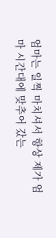엄마는 일찍 마치셔서 항상 제가 엄마 시간대에 맞추어 갔는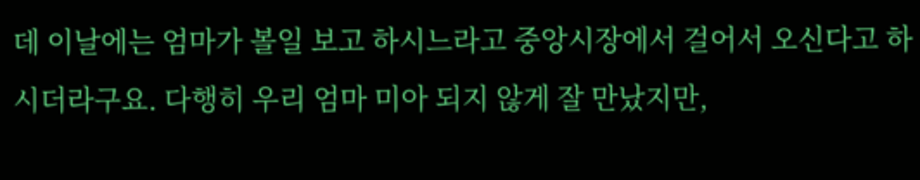데 이날에는 엄마가 볼일 보고 하시느라고 중앙시장에서 걸어서 오신다고 하시더라구요. 다행히 우리 엄마 미아 되지 않게 잘 만났지만,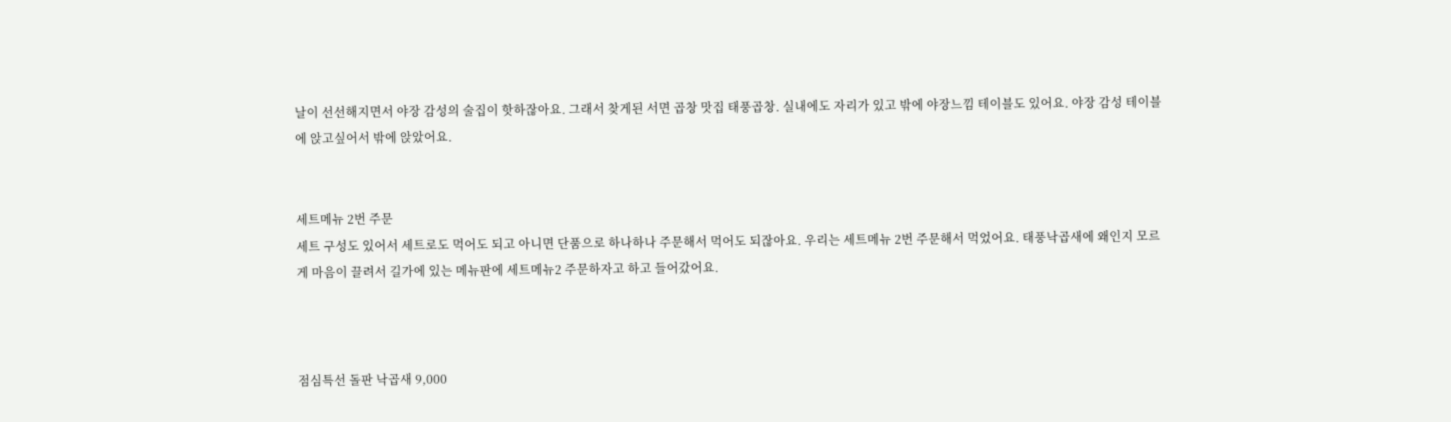날이 선선해지면서 야장 감성의 술집이 핫하잖아요. 그래서 찾게된 서면 곱창 맛집 태풍곱창. 실내에도 자리가 있고 밖에 야장느낌 테이블도 있어요. 야장 감성 테이블에 앉고싶어서 밖에 앉았어요.


세트메뉴 2번 주문
세트 구성도 있어서 세트로도 먹어도 되고 아니면 단품으로 하나하나 주문해서 먹어도 되잖아요. 우리는 세트메뉴 2번 주문해서 먹었어요. 태풍낙곱새에 왜인지 모르게 마음이 끌려서 길가에 있는 메뉴판에 세트메뉴2 주문하자고 하고 들어갔어요.



점심특선 돌판 낙곱새 9,000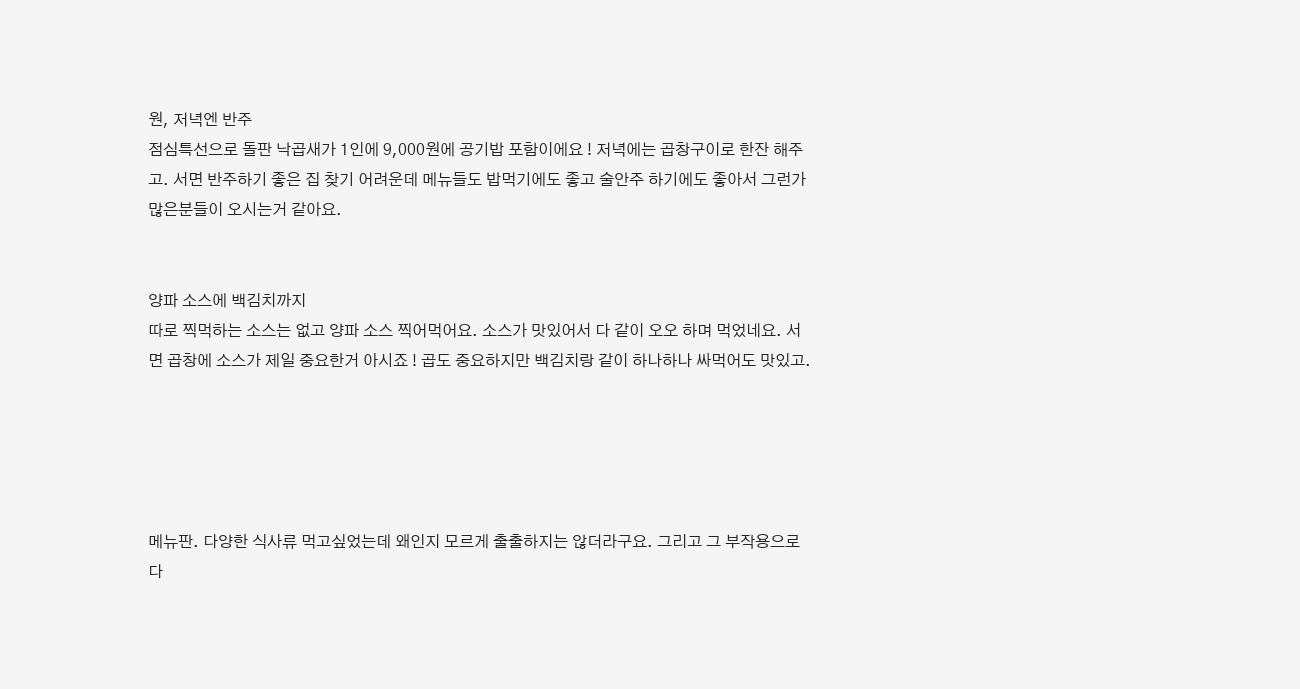원, 저녁엔 반주
점심특선으로 돌판 낙곱새가 1인에 9,000원에 공기밥 포함이에요 ! 저녁에는 곱창구이로 한잔 해주고. 서면 반주하기 좋은 집 찾기 어려운데 메뉴들도 밥먹기에도 좋고 술안주 하기에도 좋아서 그런가 많은분들이 오시는거 같아요.


양파 소스에 백김치까지
따로 찍먹하는 소스는 없고 양파 소스 찍어먹어요. 소스가 맛있어서 다 같이 오오 하며 먹었네요. 서면 곱창에 소스가 제일 중요한거 아시죠 ! 곱도 중요하지만 백김치랑 같이 하나하나 싸먹어도 맛있고.





메뉴판. 다양한 식사류 먹고싶었는데 왜인지 모르게 출출하지는 않더라구요. 그리고 그 부작용으로 다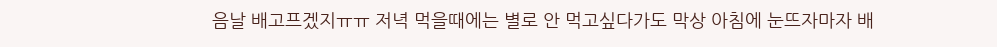음날 배고프겠지ㅠㅠ 저녁 먹을때에는 별로 안 먹고싶다가도 막상 아침에 눈뜨자마자 배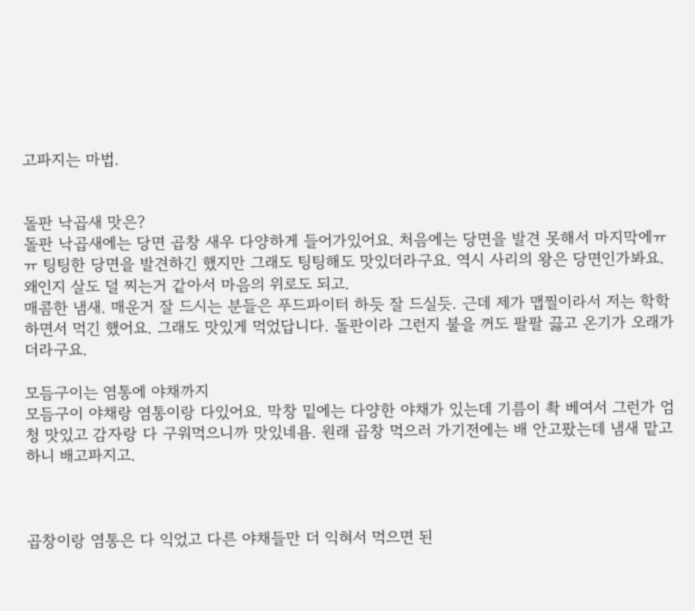고파지는 마법.


돌판 낙곱새 맛은?
돌판 낙곱새에는 당면 곱창 새우 다양하게 들어가있어요. 처음에는 당면을 발견 못해서 마지막에ㅠㅠ 팅팅한 당면을 발견하긴 했지만 그래도 팅팅해도 맛있더라구요. 역시 사리의 왕은 당면인가봐요. 왜인지 살도 덜 찌는거 같아서 마음의 위로도 되고.
매콤한 냄새. 매운거 잘 드시는 분들은 푸드파이터 하듯 잘 드실듯. 근데 제가 맵찔이라서 저는 학학 하면서 먹긴 했어요. 그래도 맛있게 먹었답니다. 돌판이라 그런지 불을 꺼도 팔팔 끓고 온기가 오래가더라구요.

모듬구이는 염통에 야채까지
모듬구이 야채랑 염통이랑 다있어요. 막창 밑에는 다양한 야채가 있는데 기름이 촥 베여서 그런가 엄청 맛있고 감자랑 다 구워먹으니까 맛있네욤. 원래 곱창 먹으러 가기전에는 배 안고팠는데 냄새 맡고 하니 배고파지고.



곱창이랑 염통은 다 익었고 다른 야채들만 더 익혀서 먹으면 된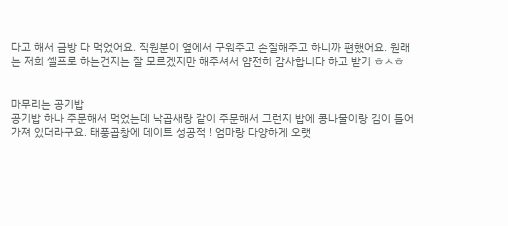다고 해서 금방 다 먹었어요. 직원분이 옆에서 구워주고 손질해주고 하니까 편했어요. 원래는 저희 셀프로 하는건지는 잘 모르겠지만 해주셔서 얌전히 감사합니다 하고 받기 ㅎㅅㅎ


마무리는 공기밥
공기밥 하나 주문해서 먹었는데 낙곱새랑 같이 주문해서 그런지 밥에 콩나물이랑 김이 들어가져 있더라구요. 태풍곱창에 데이트 성공적 ! 엄마랑 다양하게 오랫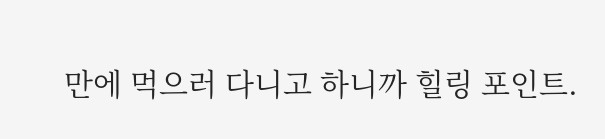만에 먹으러 다니고 하니까 힐링 포인트.